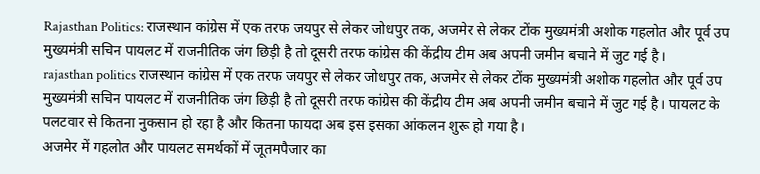Rajasthan Politics: राजस्थान कांग्रेस में एक तरफ जयपुर से लेकर जोधपुर तक, अजमेर से लेकर टोंक मुख्यमंत्री अशोक गहलोत और पूर्व उप मुख्यमंत्री सचिन पायलट में राजनीतिक जंग छिड़ी है तो दूसरी तरफ कांग्रेस की केंद्रीय टीम अब अपनी जमीन बचाने में जुट गई है।
rajasthan politics राजस्थान कांग्रेस में एक तरफ जयपुर से लेकर जोधपुर तक, अजमेर से लेकर टोंक मुख्यमंत्री अशोक गहलोत और पूर्व उप मुख्यमंत्री सचिन पायलट में राजनीतिक जंग छिड़ी है तो दूसरी तरफ कांग्रेस की केंद्रीय टीम अब अपनी जमीन बचाने में जुट गई है। पायलट के पलटवार से कितना नुकसान हो रहा है और कितना फायदा अब इस इसका आंकलन शुरू हो गया है।
अजमेर में गहलोत और पायलट समर्थकों में जूतमपैजार का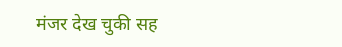मंजर देख चुकी सह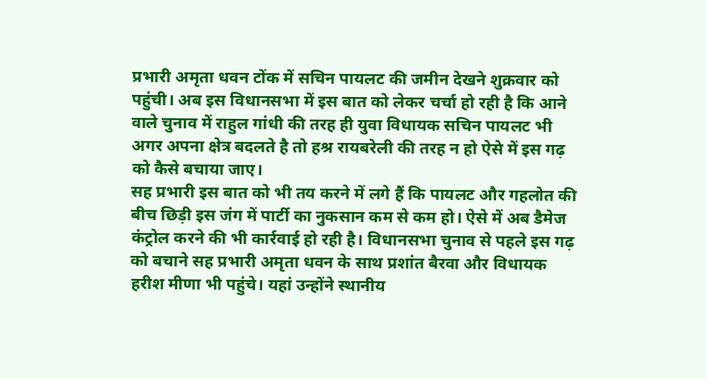प्रभारी अमृता धवन टोंक में सचिन पायलट की जमीन देखने शुक्रवार को पहुंची। अब इस विधानसभा में इस बात को लेकर चर्चा हो रही है कि आने वाले चुनाव में राहुल गांधी की तरह ही युवा विधायक सचिन पायलट भी अगर अपना क्षेत्र बदलते है तो हश्र रायबरेली की तरह न हो ऐसे में इस गढ़ को कैसे बचाया जाए।
सह प्रभारी इस बात को भी तय करने में लगे हैं कि पायलट और गहलोत की बीच छिड़ी इस जंग में पार्टी का नुकसान कम से कम हो। ऐसे में अब डैमेज कंट्रोल करने की भी कार्रवाई हो रही है। विधानसभा चुनाव से पहले इस गढ़ को बचाने सह प्रभारी अमृता धवन के साथ प्रशांत बैरवा और विधायक हरीश मीणा भी पहुंचे। यहां उन्होंने स्थानीय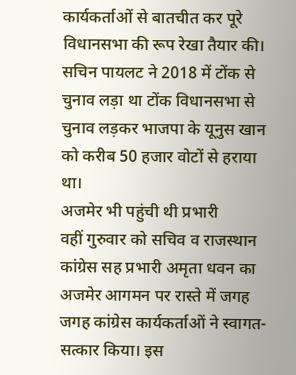कार्यकर्ताओं से बातचीत कर पूरे विधानसभा की रूप रेखा तैयार की। सचिन पायलट ने 2018 में टोंक से चुनाव लड़ा था टोंक विधानसभा से चुनाव लड़कर भाजपा के यूनुस खान को करीब 50 हजार वोटों से हराया था।
अजमेर भी पहुंची थी प्रभारी
वहीं गुरुवार को सचिव व राजस्थान कांग्रेस सह प्रभारी अमृता धवन का अजमेर आगमन पर रास्ते में जगह जगह कांग्रेस कार्यकर्ताओं ने स्वागत-सत्कार किया। इस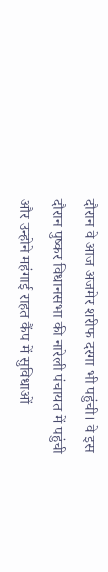दौरान वे आज अजमेर शरीफ दरगा भी पहुंची। वे इस दौरान पुष्कर विधानसभा की नारेली पंचायत में पहुंची और उन्होने महंगाई राहत कैंप में सुविधाओं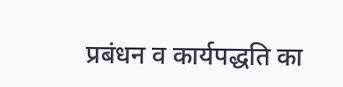प्रबंधन व कार्यपद्धति का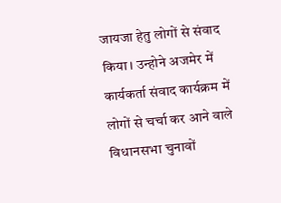जायजा हेतु लोगों से संवाद किया। उन्होने अजमेर में कार्यकर्ता संवाद कार्यक्रम में लोगों से चर्चा कर आने वाले विधानसभा चुनावों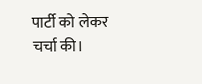पार्टी को लेकर चर्चा की।